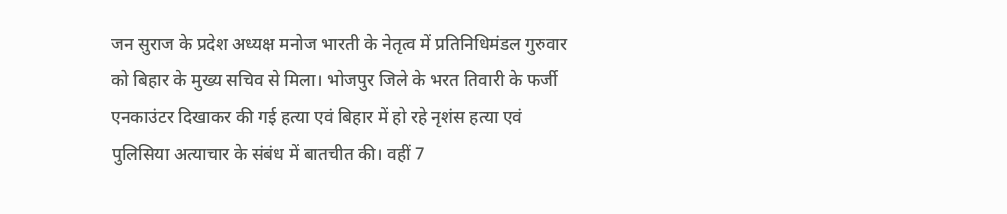जन सुराज के प्रदेश अध्यक्ष मनोज भारती के नेतृत्व में प्रतिनिधिमंडल गुरुवार को बिहार के मुख्य सचिव से मिला। भोजपुर जिले के भरत तिवारी के फर्जी एनकाउंटर दिखाकर की गई हत्या एवं बिहार में हो रहे नृशंस हत्या एवं पुलिसिया अत्याचार के संबंध में बातचीत की। वहीं 7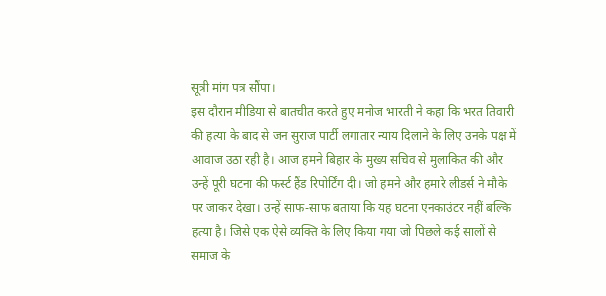सूत्री मांग पत्र सौंपा।
इस दौरान मीडिया से बातचीत करते हुए मनोज भारती ने कहा कि भरत तिवारी की हत्या के बाद से जन सुराज पार्टी लगातार न्याय दिलाने के लिए उनके पक्ष में आवाज उठा रही है। आज हमने बिहार के मुख्य सचिव से मुलाकित की और उन्हें पूरी घटना की फर्स्ट हैंड रिपोर्टिंग दी। जो हमने और हमारे लीडर्स ने मौके पर जाकर देखा। उन्हें साफ-साफ बताया कि यह घटना एनकाउंटर नहीं बल्कि हत्या है। जिसे एक ऐसे व्यक्ति के लिए किया गया जो पिछले कई सालों से समाज के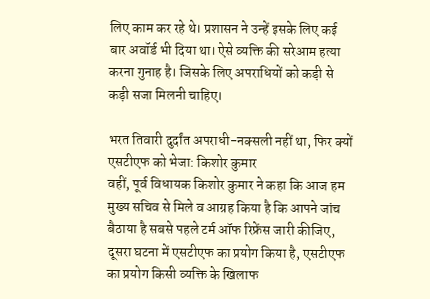लिए काम कर रहे थे। प्रशासन ने उन्हें इसके लिए कई बार अवॉर्ड भी दिया था। ऐसे व्यक्ति की सरेआम हत्या करना गुनाह है। जिसके लिए अपराधियों को कड़ी से कड़ी सजा मिलनी चाहिए।

भरत तिवारी दुर्दांत अपराधी-नक्सली नहीं था, फिर क्यों एसटीएफ को भेजा: किशोर कुमार
वहीं, पूर्व विधायक किशोर कुमार ने कहा कि आज हम मुख्य सचिव से मिले व आग्रह किया है कि आपने जांच बैठाया है सबसे पहले टर्म ऑफ रिफ्रेंस जारी कीजिए, दूसरा घटना में एसटीएफ का प्रयोग किया है, एसटीएफ का प्रयोग किसी व्यक्ति के खिलाफ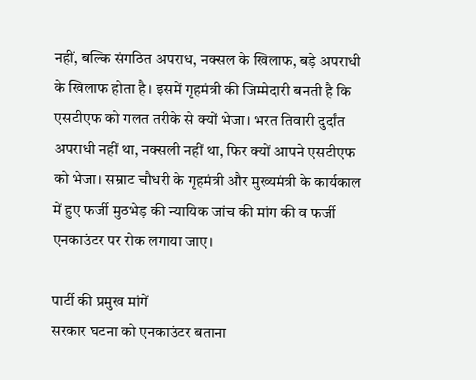नहीं, बल्कि संगठित अपराध, नक्सल के खिलाफ, बड़े अपराधी के खिलाफ होता है। इसमें गृहमंत्री की जिम्मेदारी बनती है कि एसटीएफ को गलत तरीके से क्यों भेजा। भरत तिवारी दुर्दांत अपराधी नहीं था, नक्सली नहीं था, फिर क्यों आपने एसटीएफ को भेजा। सम्राट चौधरी के गृहमंत्री और मुख्यमंत्री के कार्यकाल में हुए फर्जी मुठभेड़ की न्यायिक जांच की मांग की व फर्जी एनकाउंटर पर रोक लगाया जाए।

पार्टी की प्रमुख मांगें
सरकार घटना को एनकाउंटर बताना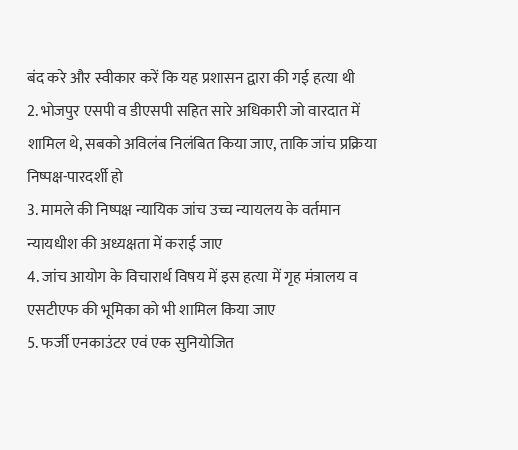बंद करे और स्वीकार करें कि यह प्रशासन द्वारा की गई हत्या थी
2. भोजपुर एसपी व डीएसपी सहित सारे अधिकारी जो वारदात में शामिल थे, सबको अविलंब निलंबित किया जाए, ताकि जांच प्रक्रिया निष्पक्ष-पारदर्शी हो
3. मामले की निष्पक्ष न्यायिक जांच उच्च न्यायलय के वर्तमान न्यायधीश की अध्यक्षता में कराई जाए
4. जांच आयोग के विचारार्थ विषय में इस हत्या में गृह मंत्रालय व एसटीएफ की भूमिका को भी शामिल किया जाए
5. फर्जी एनकाउंटर एवं एक सुनियोजित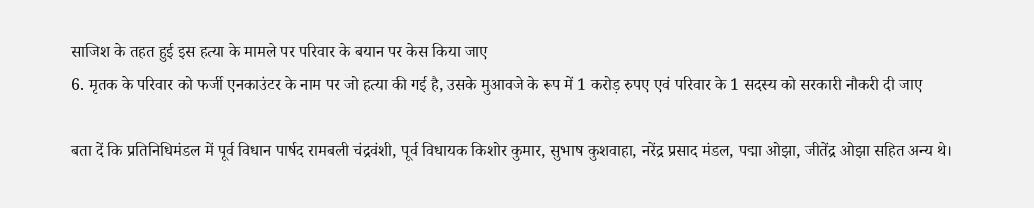साजिश के तहत हुई इस हत्या के मामले पर परिवार के बयान पर केस किया जाए
6. मृतक के परिवार को फर्जी एनकाउंटर के नाम पर जो हत्या की गई है, उसके मुआवजे के रूप में 1 करोड़ रुपए एवं परिवार के 1 सदस्य को सरकारी नौकरी दी जाए

बता दें कि प्रतिनिधिमंडल में पूर्व विधान पार्षद रामबली चंद्रवंशी, पूर्व विधायक किशोर कुमार, सुभाष कुशवाहा, नरेंद्र प्रसाद मंडल, पद्मा ओझा, जीतेंद्र ओझा सहित अन्य थे।